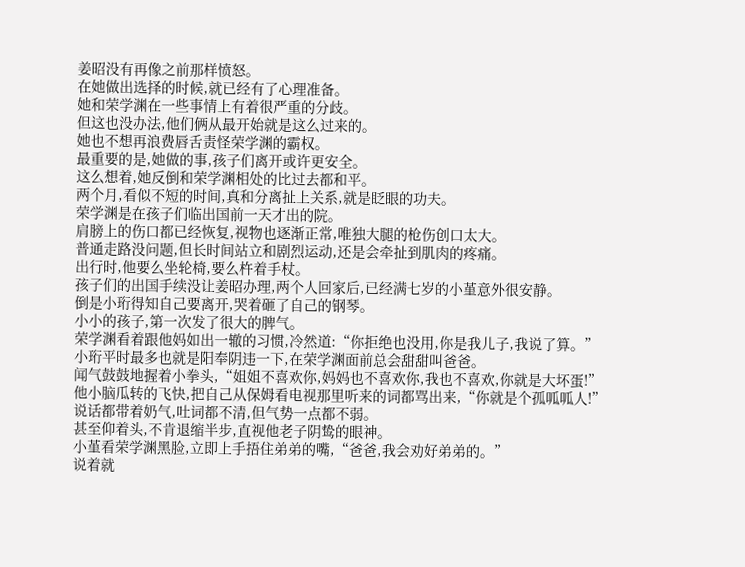姜昭没有再像之前那样愤怒。
在她做出选择的时候,就已经有了心理准备。
她和荣学渊在一些事情上有着很严重的分歧。
但这也没办法,他们俩从最开始就是这么过来的。
她也不想再浪费唇舌责怪荣学渊的霸权。
最重要的是,她做的事,孩子们离开或许更安全。
这么想着,她反倒和荣学渊相处的比过去都和平。
两个月,看似不短的时间,真和分离扯上关系,就是眨眼的功夫。
荣学渊是在孩子们临出国前一天才出的院。
肩膀上的伤口都已经恢复,视物也逐渐正常,唯独大腿的枪伤创口太大。
普通走路没问题,但长时间站立和剧烈运动,还是会牵扯到肌肉的疼痛。
出行时,他要么坐轮椅,要么杵着手杖。
孩子们的出国手续没让姜昭办理,两个人回家后,已经满七岁的小堇意外很安静。
倒是小珩得知自己要离开,哭着砸了自己的钢琴。
小小的孩子,第一次发了很大的脾气。
荣学渊看着跟他妈如出一辙的习惯,冷然道:“你拒绝也没用,你是我儿子,我说了算。”
小珩平时最多也就是阳奉阴违一下,在荣学渊面前总会甜甜叫爸爸。
闻气鼓鼓地握着小拳头,“姐姐不喜欢你,妈妈也不喜欢你,我也不喜欢,你就是大坏蛋!”
他小脑瓜转的飞快,把自己从保姆看电视那里听来的词都骂出来,“你就是个孤呱呱人!”
说话都带着奶气,吐词都不清,但气势一点都不弱。
甚至仰着头,不肯退缩半步,直视他老子阴鸷的眼神。
小堇看荣学渊黑脸,立即上手捂住弟弟的嘴,“爸爸,我会劝好弟弟的。”
说着就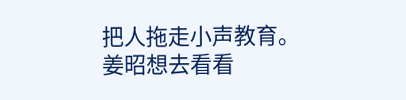把人拖走小声教育。
姜昭想去看看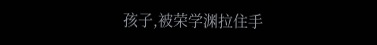孩子,被荣学渊拉住手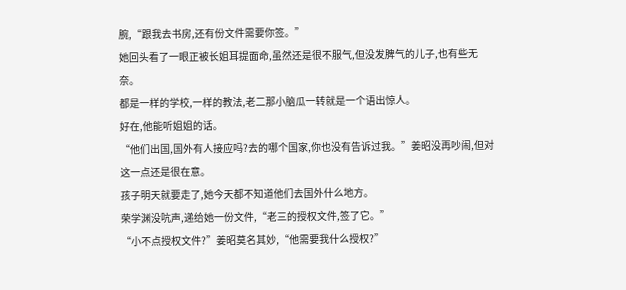腕,“跟我去书房,还有份文件需要你签。”
她回头看了一眼正被长姐耳提面命,虽然还是很不服气,但没发脾气的儿子,也有些无奈。
都是一样的学校,一样的教法,老二那小脑瓜一转就是一个语出惊人。
好在,他能听姐姐的话。
“他们出国,国外有人接应吗?去的哪个国家,你也没有告诉过我。”姜昭没再吵闹,但对这一点还是很在意。
孩子明天就要走了,她今天都不知道他们去国外什么地方。
荣学渊没吭声,递给她一份文件,“老三的授权文件,签了它。”
“小不点授权文件?”姜昭莫名其妙,“他需要我什么授权?”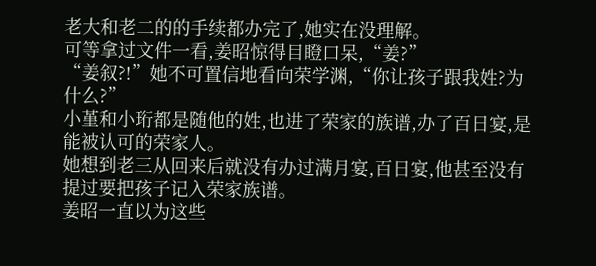老大和老二的的手续都办完了,她实在没理解。
可等拿过文件一看,姜昭惊得目瞪口呆,“姜?”
“姜叙?!”她不可置信地看向荣学渊,“你让孩子跟我姓?为什么?”
小堇和小珩都是随他的姓,也进了荣家的族谱,办了百日宴,是能被认可的荣家人。
她想到老三从回来后就没有办过满月宴,百日宴,他甚至没有提过要把孩子记入荣家族谱。
姜昭一直以为这些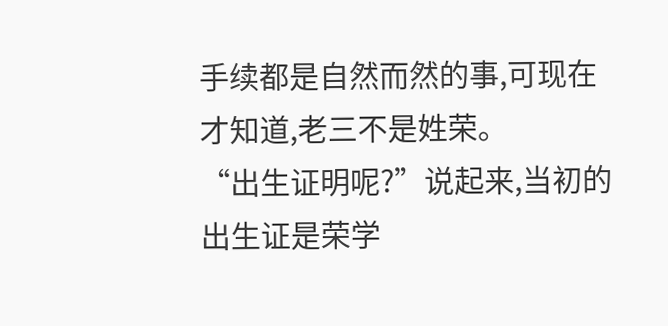手续都是自然而然的事,可现在才知道,老三不是姓荣。
“出生证明呢?”说起来,当初的出生证是荣学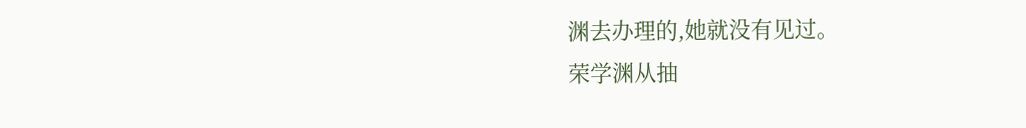渊去办理的,她就没有见过。
荣学渊从抽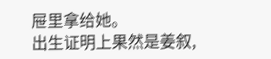屉里拿给她。
出生证明上果然是姜叙,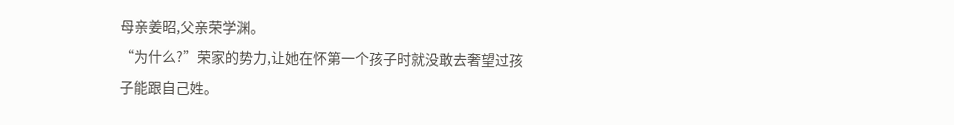母亲姜昭,父亲荣学渊。
“为什么?”荣家的势力,让她在怀第一个孩子时就没敢去奢望过孩子能跟自己姓。